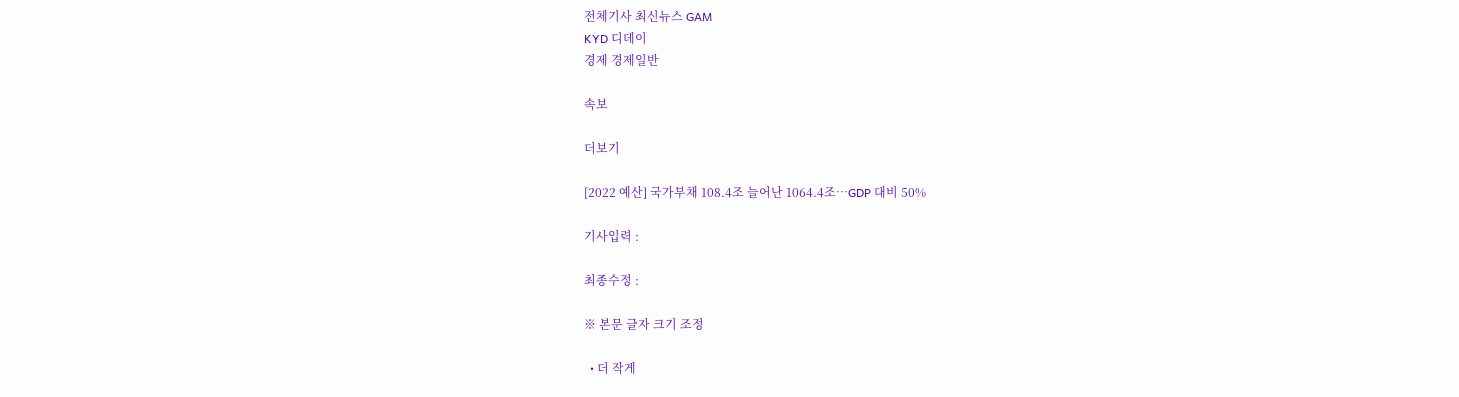전체기사 최신뉴스 GAM
KYD 디데이
경제 경제일반

속보

더보기

[2022 예산] 국가부채 108.4조 늘어난 1064.4조…GDP 대비 50%

기사입력 :

최종수정 :

※ 본문 글자 크기 조정

  • 더 작게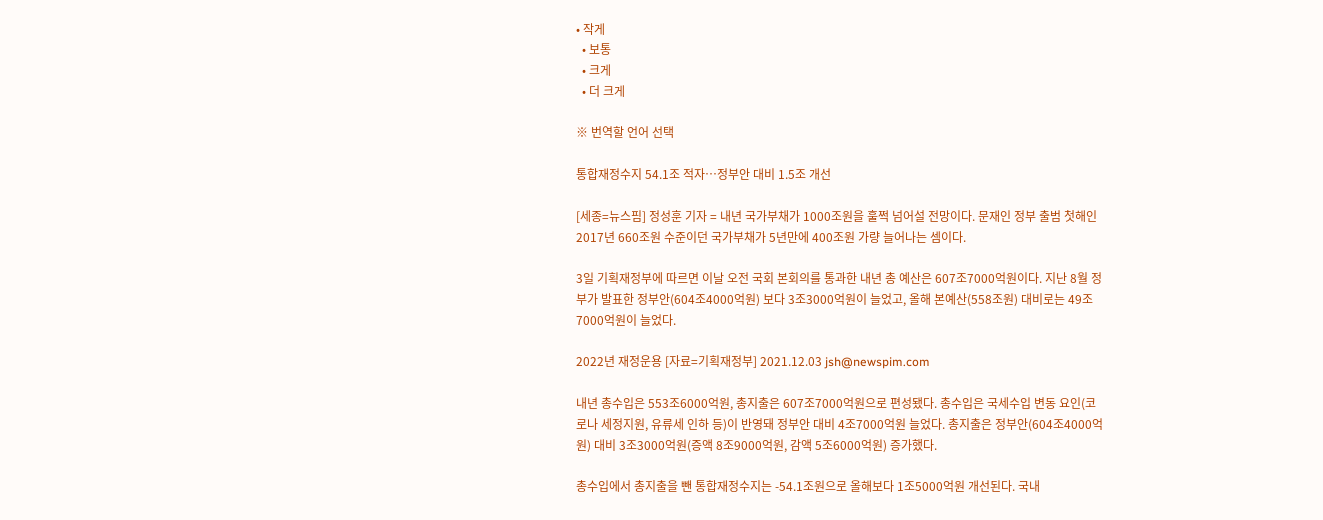• 작게
  • 보통
  • 크게
  • 더 크게

※ 번역할 언어 선택

통합재정수지 54.1조 적자…정부안 대비 1.5조 개선

[세종=뉴스핌] 정성훈 기자 = 내년 국가부채가 1000조원을 훌쩍 넘어설 전망이다. 문재인 정부 출범 첫해인 2017년 660조원 수준이던 국가부채가 5년만에 400조원 가량 늘어나는 셈이다.

3일 기획재정부에 따르면 이날 오전 국회 본회의를 통과한 내년 총 예산은 607조7000억원이다. 지난 8월 정부가 발표한 정부안(604조4000억원) 보다 3조3000억원이 늘었고, 올해 본예산(558조원) 대비로는 49조7000억원이 늘었다.

2022년 재정운용 [자료=기획재정부] 2021.12.03 jsh@newspim.com

내년 총수입은 553조6000억원, 총지출은 607조7000억원으로 편성됐다. 총수입은 국세수입 변동 요인(코로나 세정지원, 유류세 인하 등)이 반영돼 정부안 대비 4조7000억원 늘었다. 총지출은 정부안(604조4000억원) 대비 3조3000억원(증액 8조9000억원, 감액 5조6000억원) 증가했다.

총수입에서 총지출을 뺀 통합재정수지는 -54.1조원으로 올해보다 1조5000억원 개선된다. 국내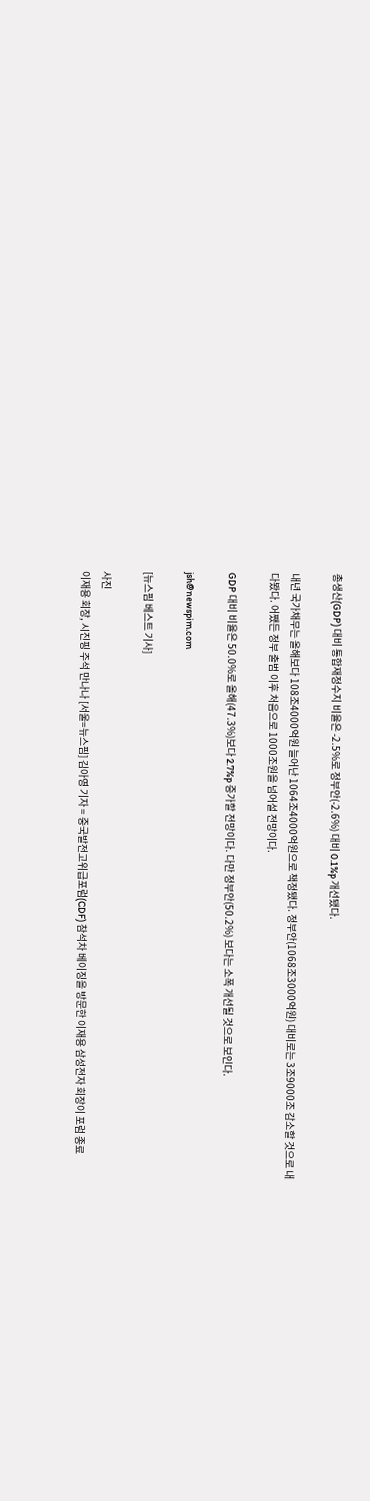총생산(GDP) 대비 통합재정수지 비율은 -2.5%로 정부안(-2.6%) 대비 0.1%p 개선됐다.

내년 국가채무는 올해보다 108조4000억원 늘어난 1064조4000억원으로 책정됐다. 정부안(1068조3000억원) 대비로는 3조9000조 감소할 것으로 내다봤다. 어쨌든 정부 출범 이후 처음으로 1000조원을 넘어설 전망이다.

GDP 대비 비율은 50.0%로 올해(47.3%)보다 2.7%p 증가할 전망이다. 다만 정부안(50.2%) 보다는 소폭 개선될 것으로 보인다.

jsh@newspim.com

[뉴스핌 베스트 기사]

사진
이재용 회장, 시진핑 주석 만나나 [서울=뉴스핌] 김아영 기자 = 중국발전고위급포럼(CDF) 참석차 베이징을 방문한 이재용 삼성전자 회장이 포럼 종료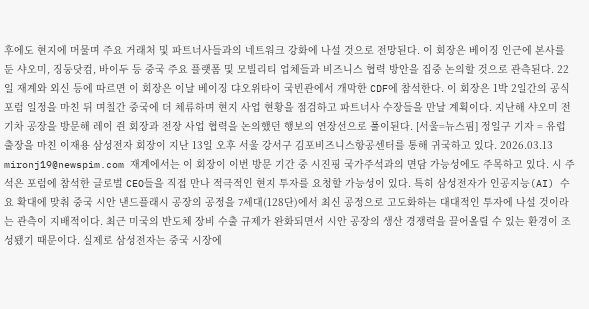후에도 현지에 머물며 주요 거래처 및 파트너사들과의 네트워크 강화에 나설 것으로 전망된다. 이 회장은 베이징 인근에 본사를 둔 샤오미, 징둥닷컴, 바이두 등 중국 주요 플랫폼 및 모빌리티 업체들과 비즈니스 협력 방안을 집중 논의할 것으로 관측된다. 22일 재계와 외신 등에 따르면 이 회장은 이날 베이징 댜오위타이 국빈관에서 개막한 CDF에 참석한다. 이 회장은 1박 2일간의 공식 포럼 일정을 마친 뒤 며칠간 중국에 더 체류하며 현지 사업 현황을 점검하고 파트너사 수장들을 만날 계획이다. 지난해 샤오미 전기차 공장을 방문해 레이 쥔 회장과 전장 사업 협력을 논의했던 행보의 연장선으로 풀이된다. [서울=뉴스핌] 정일구 기자 = 유럽 출장을 마친 이재용 삼성전자 회장이 지난 13일 오후 서울 강서구 김포비즈니스항공센터를 통해 귀국하고 있다. 2026.03.13 mironj19@newspim.com 재계에서는 이 회장이 이번 방문 기간 중 시진핑 국가주석과의 면담 가능성에도 주목하고 있다. 시 주석은 포럼에 참석한 글로벌 CEO들을 직접 만나 적극적인 현지 투자를 요청할 가능성이 있다. 특히 삼성전자가 인공지능(AI) 수요 확대에 맞춰 중국 시안 낸드플래시 공장의 공정을 7세대(128단)에서 최신 공정으로 고도화하는 대대적인 투자에 나설 것이라는 관측이 지배적이다. 최근 미국의 반도체 장비 수출 규제가 완화되면서 시안 공장의 생산 경쟁력을 끌어올릴 수 있는 환경이 조성됐기 때문이다. 실제로 삼성전자는 중국 시장에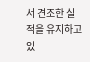서 견조한 실적을 유지하고 있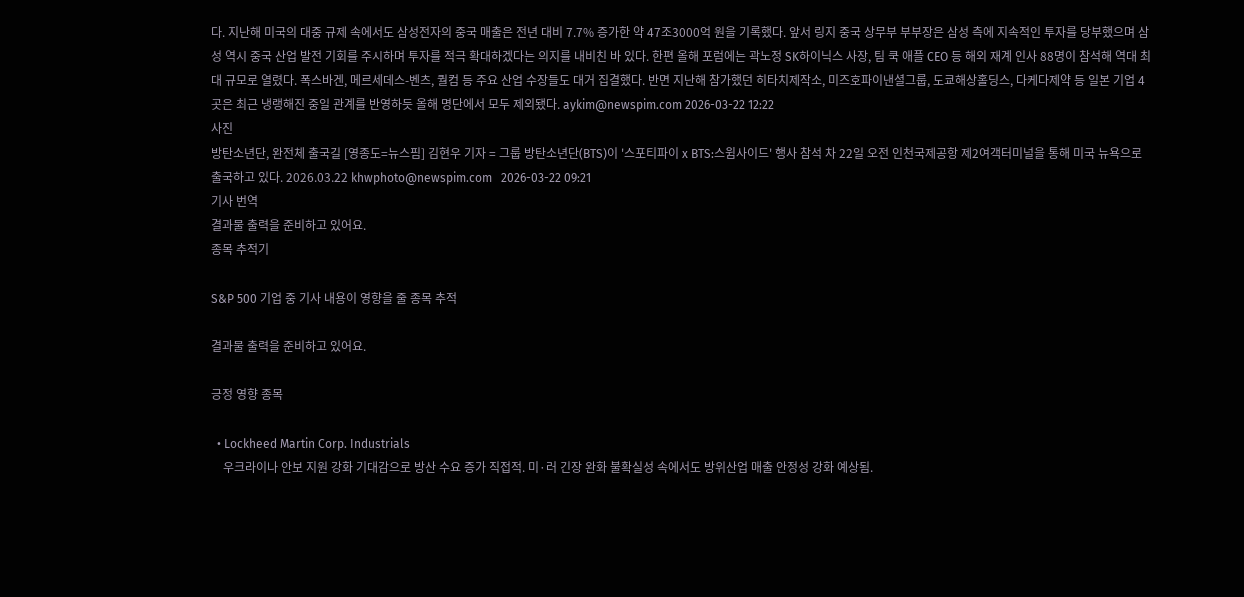다. 지난해 미국의 대중 규제 속에서도 삼성전자의 중국 매출은 전년 대비 7.7% 증가한 약 47조3000억 원을 기록했다. 앞서 링지 중국 상무부 부부장은 삼성 측에 지속적인 투자를 당부했으며 삼성 역시 중국 산업 발전 기회를 주시하며 투자를 적극 확대하겠다는 의지를 내비친 바 있다. 한편 올해 포럼에는 곽노정 SK하이닉스 사장, 팀 쿡 애플 CEO 등 해외 재계 인사 88명이 참석해 역대 최대 규모로 열렸다. 폭스바겐, 메르세데스-벤츠, 퀄컴 등 주요 산업 수장들도 대거 집결했다. 반면 지난해 참가했던 히타치제작소, 미즈호파이낸셜그룹, 도쿄해상홀딩스, 다케다제약 등 일본 기업 4곳은 최근 냉랭해진 중일 관계를 반영하듯 올해 명단에서 모두 제외됐다. aykim@newspim.com 2026-03-22 12:22
사진
방탄소년단, 완전체 출국길 [영종도=뉴스핌] 김현우 기자 = 그룹 방탄소년단(BTS)이 '스포티파이 x BTS:스윔사이드' 행사 참석 차 22일 오전 인천국제공항 제2여객터미널을 통해 미국 뉴욕으로 출국하고 있다. 2026.03.22 khwphoto@newspim.com   2026-03-22 09:21
기사 번역
결과물 출력을 준비하고 있어요.
종목 추적기

S&P 500 기업 중 기사 내용이 영향을 줄 종목 추적

결과물 출력을 준비하고 있어요.

긍정 영향 종목

  • Lockheed Martin Corp. Industrials
    우크라이나 안보 지원 강화 기대감으로 방산 수요 증가 직접적. 미·러 긴장 완화 불확실성 속에서도 방위산업 매출 안정성 강화 예상됨.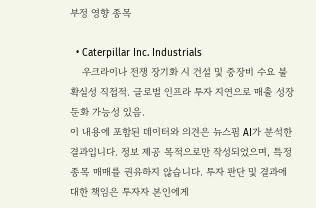부정 영향 종목

  • Caterpillar Inc. Industrials
    우크라이나 전쟁 장기화 시 건설 및 중장비 수요 불확실성 직접적. 글로벌 인프라 투자 지연으로 매출 성장 둔화 가능성 있음.
이 내용에 포함된 데이터와 의견은 뉴스핌 AI가 분석한 결과입니다. 정보 제공 목적으로만 작성되었으며, 특정 종목 매매를 권유하지 않습니다. 투자 판단 및 결과에 대한 책임은 투자자 본인에게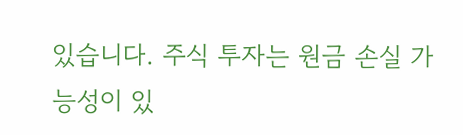있습니다. 주식 투자는 원금 손실 가능성이 있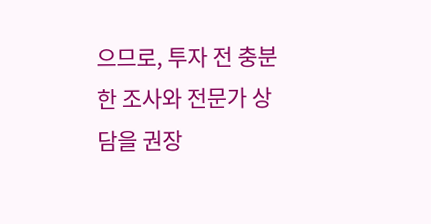으므로, 투자 전 충분한 조사와 전문가 상담을 권장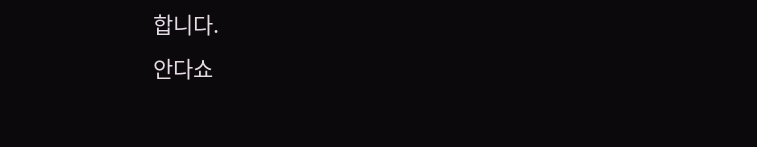합니다.
안다쇼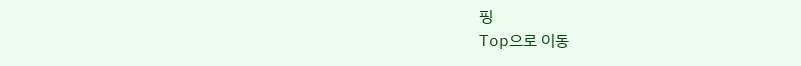핑
Top으로 이동